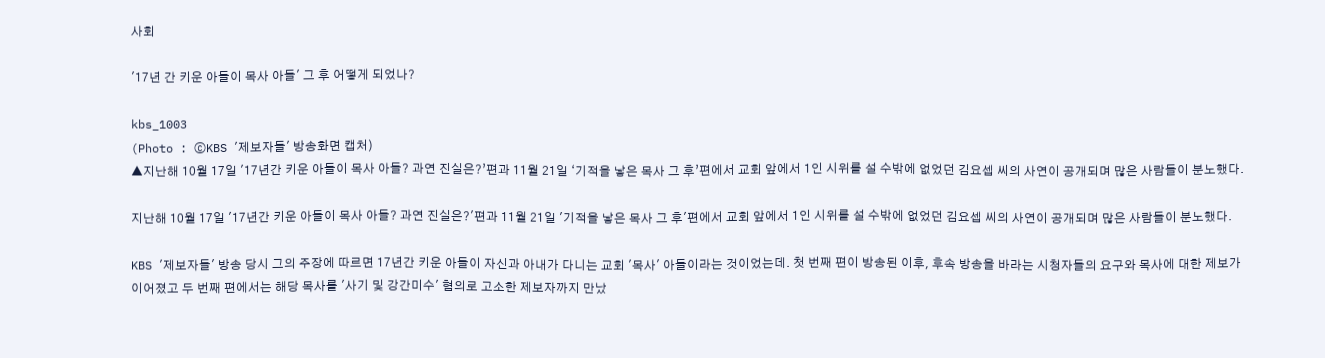사회

'17년 간 키운 아들이 목사 아들' 그 후 어떻게 되었나?

kbs_1003
(Photo : ⓒKBS '제보자들' 방송화면 캡처)
▲지난해 10월 17일 '17년간 키운 아들이 목사 아들? 과연 진실은?’편과 11월 21일 ‘기적을 낳은 목사 그 후’편에서 교회 앞에서 1인 시위를 설 수밖에 없었던 김요셉 씨의 사연이 공개되며 많은 사람들이 분노했다.

지난해 10월 17일 '17년간 키운 아들이 목사 아들? 과연 진실은?'편과 11월 21일 '기적을 낳은 목사 그 후'편에서 교회 앞에서 1인 시위를 설 수밖에 없었던 김요셉 씨의 사연이 공개되며 많은 사람들이 분노했다.

KBS '제보자들' 방송 당시 그의 주장에 따르면 17년간 키운 아들이 자신과 아내가 다니는 교회 '목사' 아들이라는 것이었는데. 첫 번째 편이 방송된 이후, 후속 방송을 바라는 시청자들의 요구와 목사에 대한 제보가 이어졌고 두 번째 편에서는 해당 목사를 '사기 및 강간미수' 혐의로 고소한 제보자까지 만났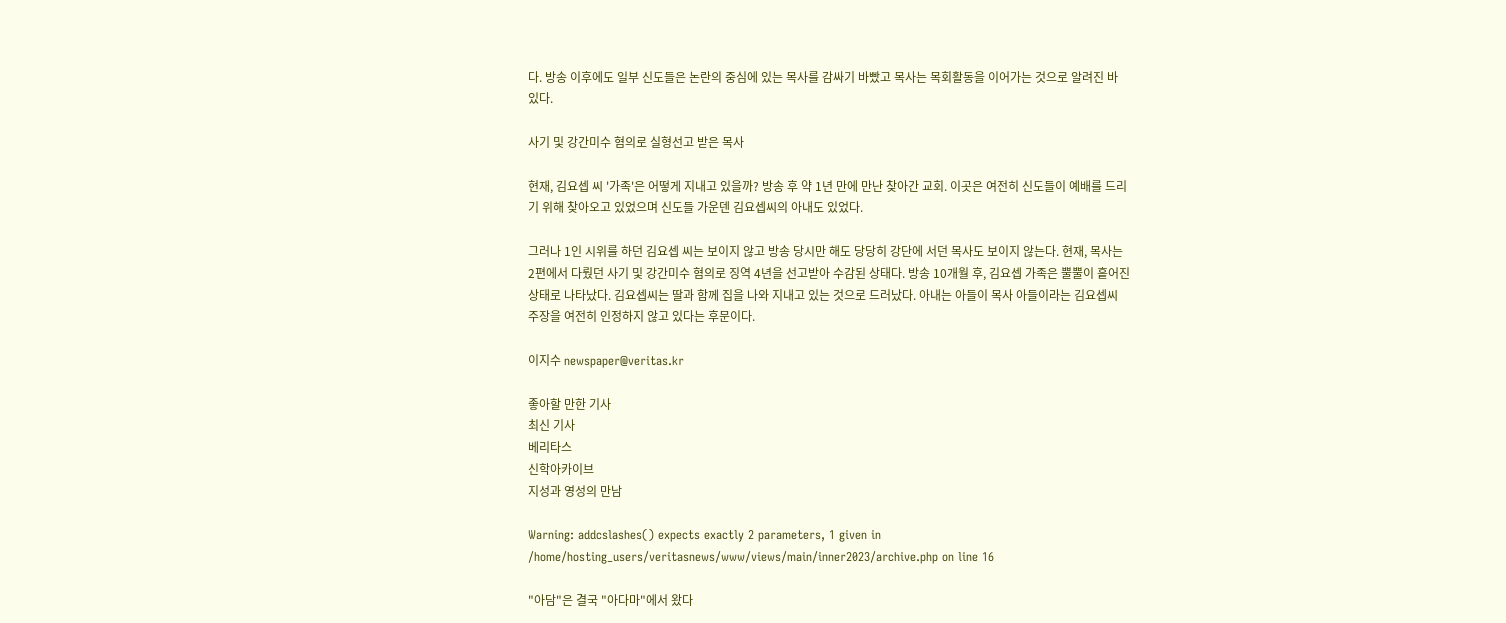다. 방송 이후에도 일부 신도들은 논란의 중심에 있는 목사를 감싸기 바빴고 목사는 목회활동을 이어가는 것으로 알려진 바 있다.

사기 및 강간미수 혐의로 실형선고 받은 목사

현재, 김요셉 씨 '가족'은 어떻게 지내고 있을까? 방송 후 약 1년 만에 만난 찾아간 교회. 이곳은 여전히 신도들이 예배를 드리기 위해 찾아오고 있었으며 신도들 가운덴 김요셉씨의 아내도 있었다.

그러나 1인 시위를 하던 김요셉 씨는 보이지 않고 방송 당시만 해도 당당히 강단에 서던 목사도 보이지 않는다. 현재, 목사는 2편에서 다뤘던 사기 및 강간미수 혐의로 징역 4년을 선고받아 수감된 상태다. 방송 10개월 후, 김요셉 가족은 뿔뿔이 흩어진 상태로 나타났다. 김요셉씨는 딸과 함께 집을 나와 지내고 있는 것으로 드러났다. 아내는 아들이 목사 아들이라는 김요셉씨 주장을 여전히 인정하지 않고 있다는 후문이다.

이지수 newspaper@veritas.kr

좋아할 만한 기사
최신 기사
베리타스
신학아카이브
지성과 영성의 만남

Warning: addcslashes() expects exactly 2 parameters, 1 given in /home/hosting_users/veritasnews/www/views/main/inner2023/archive.php on line 16

"아담"은 결국 "아다마"에서 왔다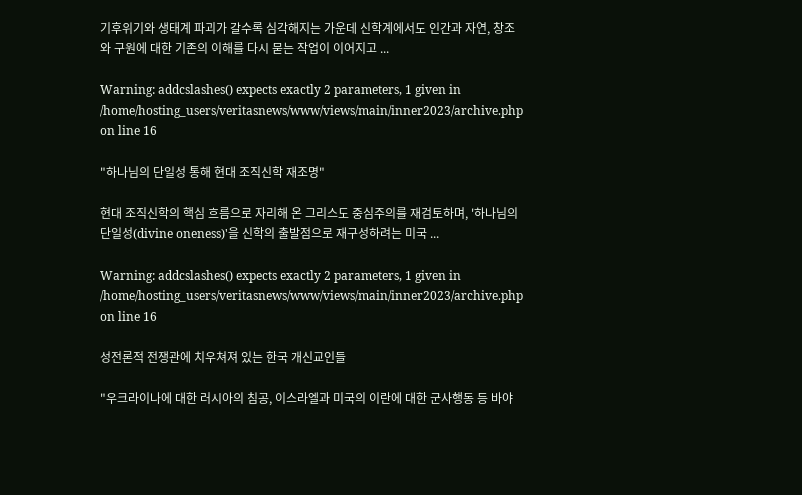기후위기와 생태계 파괴가 갈수록 심각해지는 가운데 신학계에서도 인간과 자연, 창조와 구원에 대한 기존의 이해를 다시 묻는 작업이 이어지고 ...

Warning: addcslashes() expects exactly 2 parameters, 1 given in /home/hosting_users/veritasnews/www/views/main/inner2023/archive.php on line 16

"하나님의 단일성 통해 현대 조직신학 재조명"

현대 조직신학의 핵심 흐름으로 자리해 온 그리스도 중심주의를 재검토하며, '하나님의 단일성(divine oneness)'을 신학의 출발점으로 재구성하려는 미국 ...

Warning: addcslashes() expects exactly 2 parameters, 1 given in /home/hosting_users/veritasnews/www/views/main/inner2023/archive.php on line 16

성전론적 전쟁관에 치우쳐져 있는 한국 개신교인들

"우크라이나에 대한 러시아의 침공, 이스라엘과 미국의 이란에 대한 군사행동 등 바야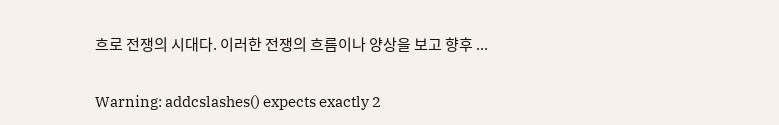흐로 전쟁의 시대다. 이러한 전쟁의 흐름이나 양상을 보고 향후 ...

Warning: addcslashes() expects exactly 2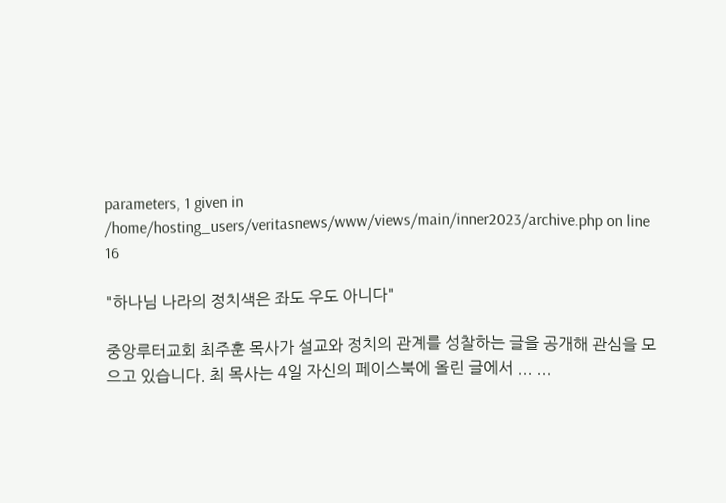parameters, 1 given in /home/hosting_users/veritasnews/www/views/main/inner2023/archive.php on line 16

"하나님 나라의 정치색은 좌도 우도 아니다"

중앙루터교회 최주훈 목사가 설교와 정치의 관계를 성찰하는 글을 공개해 관심을 모으고 있습니다. 최 목사는 4일 자신의 페이스북에 올린 글에서 ... ...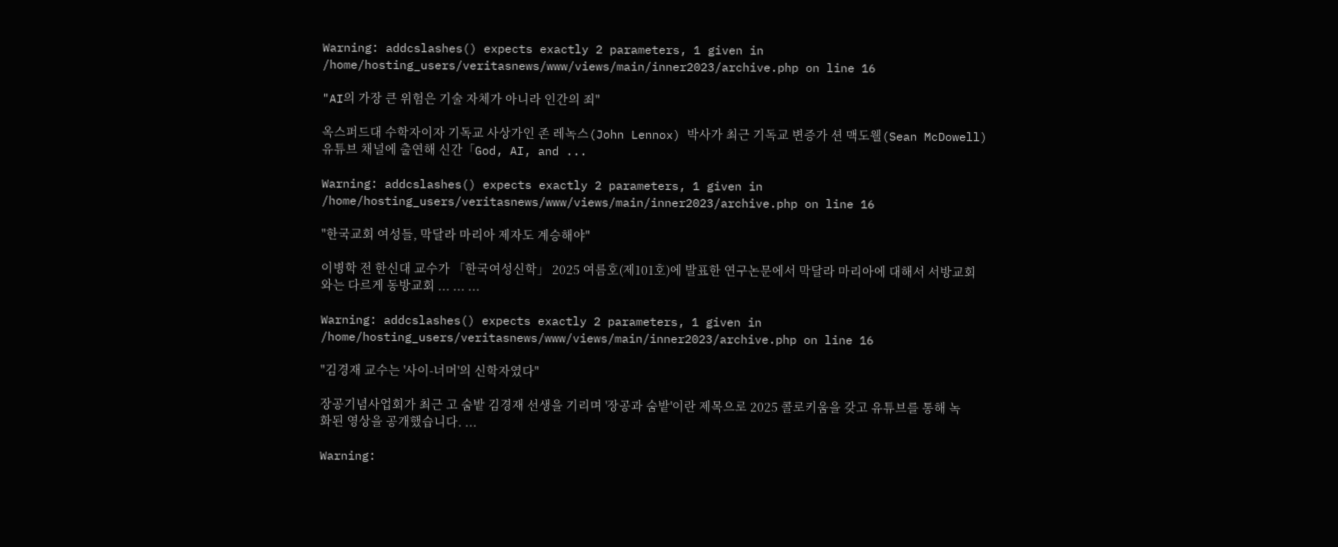Warning: addcslashes() expects exactly 2 parameters, 1 given in /home/hosting_users/veritasnews/www/views/main/inner2023/archive.php on line 16

"AI의 가장 큰 위험은 기술 자체가 아니라 인간의 죄"

옥스퍼드대 수학자이자 기독교 사상가인 존 레녹스(John Lennox) 박사가 최근 기독교 변증가 션 맥도웰(Sean McDowell) 유튜브 채널에 출연해 신간「God, AI, and ...

Warning: addcslashes() expects exactly 2 parameters, 1 given in /home/hosting_users/veritasnews/www/views/main/inner2023/archive.php on line 16

"한국교회 여성들, 막달라 마리아 제자도 계승해야"

이병학 전 한신대 교수가 「한국여성신학」 2025 여름호(제101호)에 발표한 연구논문에서 막달라 마리아에 대해서 서방교회와는 다르게 동방교회 ... ... ...

Warning: addcslashes() expects exactly 2 parameters, 1 given in /home/hosting_users/veritasnews/www/views/main/inner2023/archive.php on line 16

"김경재 교수는 '사이-너머'의 신학자였다"

장공기념사업회가 최근 고 숨밭 김경재 선생을 기리며 '장공과 숨밭'이란 제목으로 2025 콜로키움을 갖고 유튜브를 통해 녹화된 영상을 공개했습니다. ...

Warning: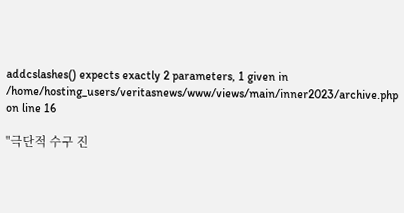addcslashes() expects exactly 2 parameters, 1 given in /home/hosting_users/veritasnews/www/views/main/inner2023/archive.php on line 16

"극단적 수구 진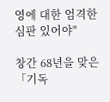영에 대한 엄격한 심판 있어야"

창간 68년을 맞은 「기독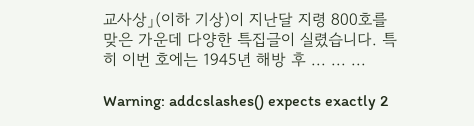교사상」(이하 기상)이 지난달 지령 800호를 맞은 가운데 다양한 특집글이 실렸습니다. 특히 이번 호에는 1945년 해방 후 ... ... ...

Warning: addcslashes() expects exactly 2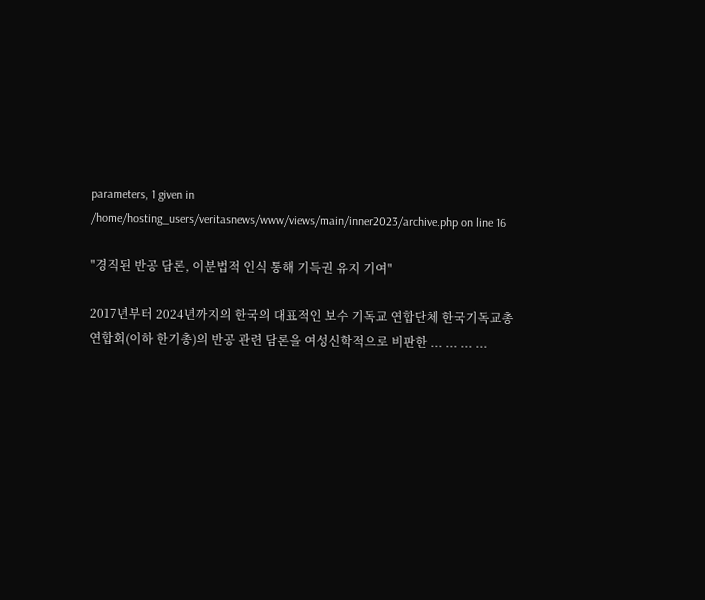parameters, 1 given in /home/hosting_users/veritasnews/www/views/main/inner2023/archive.php on line 16

"경직된 반공 담론, 이분법적 인식 통해 기득권 유지 기여"

2017년부터 2024년까지의 한국의 대표적인 보수 기독교 연합단체 한국기독교총연합회(이하 한기총)의 반공 관련 담론을 여성신학적으로 비판한 ... ... ... ...